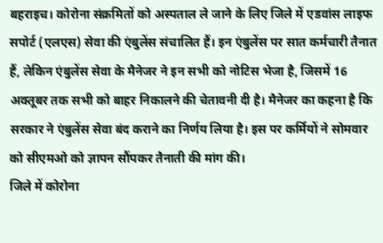बहराइच। कोरोना संक्रमितों को अस्पताल ले जाने के लिए जिले में एडवांस लाइफ सपोर्ट (एलएस) सेवा की एंबुलेंस संचालित हैं। इन एंबुलेंस पर सात कर्मचारी तैनात हैं, लेकिन एंबुलेंस सेवा के मैनेजर ने इन सभी को नोटिस भेजा है, जिसमें 16 अक्तूबर तक सभी को बाहर निकालने की चेतावनी दी है। मैनेजर का कहना है कि सरकार ने एंबुलेंस सेवा बंद कराने का निर्णय लिया है। इस पर कर्मियों ने सोमवार को सीएमओ को ज्ञापन सौंपकर तैनाती की मांग की।
जिले में कोरोना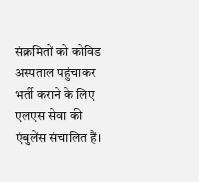संक्रमितों को कोविड अस्पताल पहुंचाकर भर्ती कराने के लिए एलएस सेवा की एंबुलेंस संचालित हैं।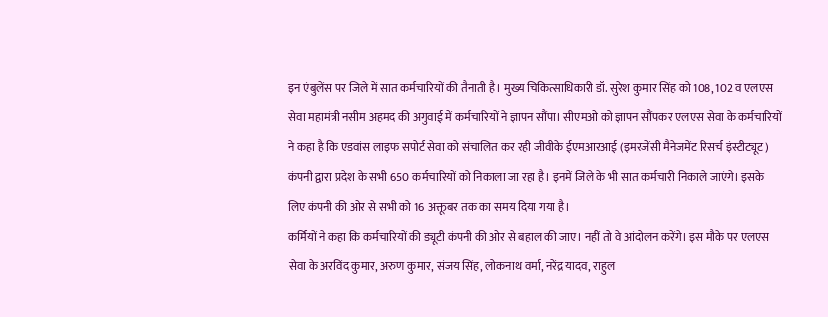इन एंबुलेंस पर जिले में सात कर्मचारियों की तैनाती है। मुख्य चिकित्साधिकारी डॉ. सुरेश कुमार सिंह को 108, 102 व एलएस सेवा महामंत्री नसीम अहमद की अगुवाई में कर्मचारियों ने ज्ञापन सौंपा। सीएमओ को ज्ञापन सौंपकर एलएस सेवा के कर्मचारियों ने कहा है कि एडवांस लाइफ सपोर्ट सेवा को संचालित कर रही जीवीके ईएमआरआई (इमरजेंसी मैनेजमेंट रिसर्च इंस्टीट्यूट) कंपनी द्वारा प्रदेश के सभी 650 कर्मचारियों को निकाला जा रहा है। इनमें जिले के भी सात कर्मचारी निकाले जाएंगे। इसके लिए कंपनी की ओर से सभी को 16 अक्तूबर तक का समय दिया गया है।
कर्मियों ने कहा कि कर्मचारियों की ड्यूटी कंपनी की ओर से बहाल की जाए। नहीं तो वे आंदोलन करेंगे। इस मौके पर एलएस सेवा के अरविंद कुमार, अरुण कुमार, संजय सिंह, लोकनाथ वर्मा, नरेंद्र यादव, राहुल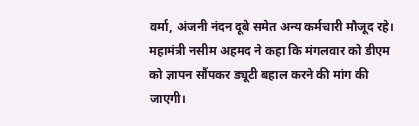वर्मा, अंजनी नंदन दूबे समेत अन्य कर्मचारी मौजूद रहे। महामंत्री नसीम अहमद ने कहा कि मंगलवार को डीएम को ज्ञापन सौंपकर ड्यूटी बहाल करने की मांग की जाएगी।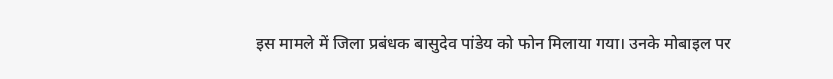इस मामले में जिला प्रबंधक बासुदेव पांडेय को फोन मिलाया गया। उनके मोबाइल पर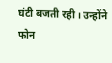घंटी बजती रही। उन्होंने फोन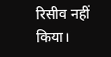रिसीव नहीं किया।